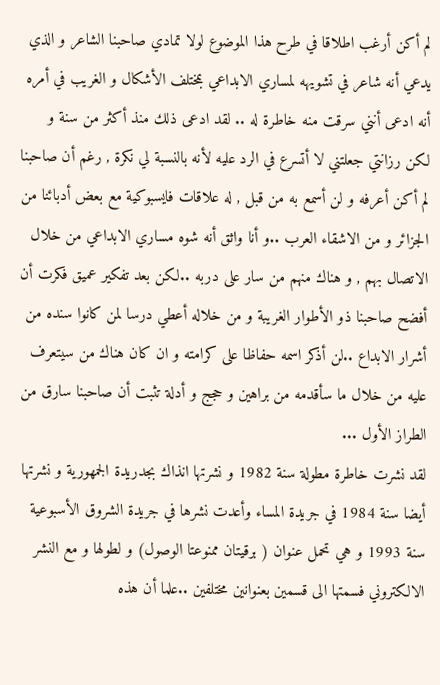لم أكن أرغب اطلاقا في طرح هذا الموضوع لولا تمادي صاحبنا الشاعر و الذي يدعي أنه شاعر في تشويهه لمساري الابداعي بمختلف الأشكال و الغريب في أمره أنه ادعى أنني سرقت منه خاطرة له .. لقد ادعى ذلك منذ أكثر من سنة و لكن رزانتي جعلتني لا أتسرع في الرد عليه لأنه بالنسبة لي نكرة , رغم أن صاحبنا لم أكن أعرفه و لن أسمع به من قبل , له علاقات فايسبوكية مع بعض أدبائنا من الجزائر و من الاشقاء العرب ..و أنا واثق أنه شوه مساري الابداعي من خلال الاتصال بهم , و هناك منهم من سار على دربه ..لكن بعد تفكير عميق فكرت أن أفضح صاحبنا ذو الأطوار الغريبة و من خلاله أعطي درسا لمن كانوا سنده من أشرار الابداع ..لن أذكر اسمه حفاظا على كرامته و ان كان هناك من سيتعرف عليه من خلال ما سأقدمه من براهين و حجج و أدلة تثبت أن صاحبنا سارق من الطراز الأول ...
لقد نشرت خاطرة مطولة سنة 1982 و نشرتها انذاك بجدريدة الجمهورية و نشرتها أيضا سنة 1984 في جريدة المساء وأعدت نشرها في جريدة الشروق الأسبوعية سنة 1993 و هي تحمل عنوان ( برقيتان ممنوعتا الوصول) و لطولها و مع النشر الالكتروني فسمتها الى قسمين بعنوانين مختلفين ..علما أن هذه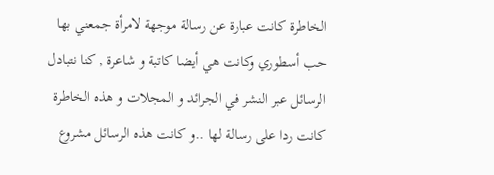الخاطرة كانت عبارة عن رسالة موجهة لامرأة جمعني بها حب أسطوري وكانت هي أيضا كاتبة و شاعرة , كنا نتبادل الرسائل عبر النشر في الجرائد و المجلات و هذه الخاطرة كانت ردا على رسالة لها ..و كانت هذه الرسائل مشروع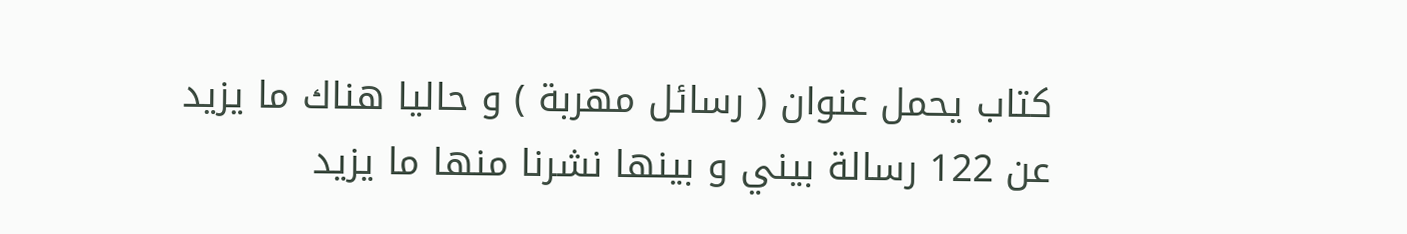كتاب يحمل عنوان ( رسائل مهربة ) و حاليا هناك ما يزيد عن 122 رسالة بيني و بينها نشرنا منها ما يزيد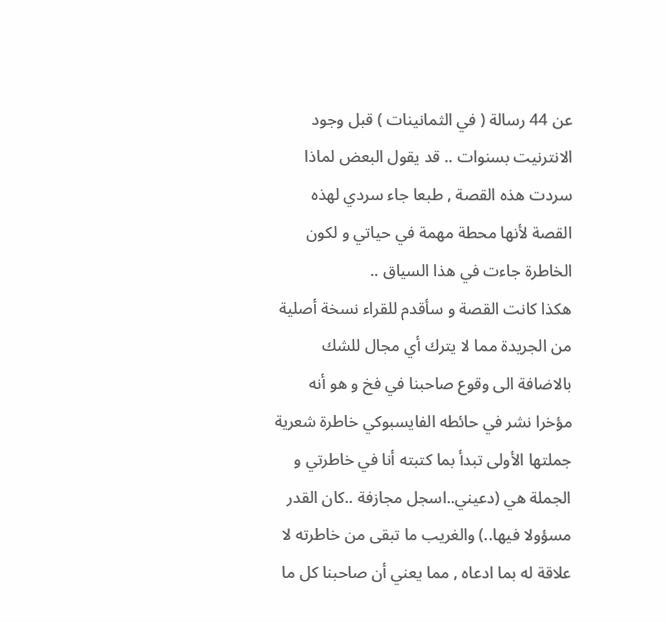عن 44 رسالة ( في الثمانينات ) قبل وجود الانترنيت بسنوات .. قد يقول البعض لماذا سردت هذه القصة , طبعا جاء سردي لهذه القصة لأنها محطة مهمة في حياتي و لكون الخاطرة جاءت في هذا السياق ..
هكذا كانت القصة و سأقدم للقراء نسخة أصلية من الجريدة مما لا يترك أي مجال للشك بالاضافة الى وقوع صاحبنا في فخ و هو أنه مؤخرا نشر في حائطه الفايسبوكي خاطرة شعرية جملتها الأولى تبدأ بما كتبته أنا في خاطرتي و الجملة هي (دعيني..اسجل مجازفة ..كان القدر مسؤولا فيها..) والغريب ما تبقى من خاطرته لا علاقة له بما ادعاه , مما يعني أن صاحبنا كل ما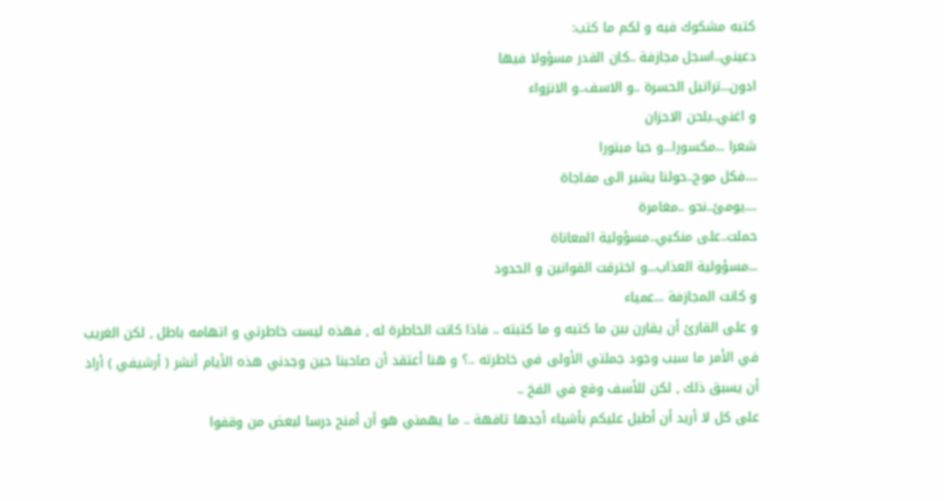كتبه مشكوك فيه و لكم ما كتب:
دعيني..اسجل مجازفة ..كان القدر مسؤولا فيها
ادون...تراتيل الحسرة ..و الاسف..و الانزواء
و اغني..بلحن الاحزان
شعرا ...مكسورا...و حبا مبتورا
....فكل موج..حولنا يشير الى مفاجاة
....يومئ..نحو ..مغامرة
حملت..على منكبي..مسؤولية المعاناة
...مسؤولية العذاب...و اخترقت القوانين و الحدود
و كانت المجازفة ...عمياء
و على القارئ أن يقارن بين ما كتبه و ما كتبته .. فاذا كانت الخاطرة له , فهذه ليست خاطرتي و اتهامه باطل , لكن الغريب في الأمر ما سبب وجود جملتي الأولى في خاطرته ..؟ و هنا أعتقد أن صاحبنا حين وجدني هذه الأيام أنشر ( أرشيفي ) أراد أن يسبق ذلك , لكن للأسف وقع في الفخ ..
على كل لا أريد أن أطيل عليكم بأشياء أجدها تافهة .. ما يهمني هو أن أمنح درسا لبعض من وقفوا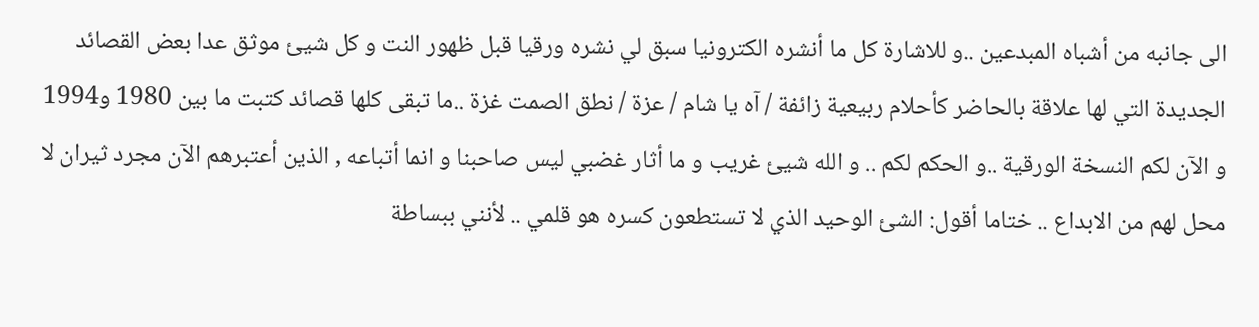الى جانبه من أشباه المبدعين ..و للاشارة كل ما أنشره الكترونيا سبق لي نشره ورقيا قبل ظهور النت و كل شيئ موثق عدا بعض القصائد الجديدة التي لها علاقة بالحاضر كأحلام ربيعية زائفة / آه يا شام / عزة / نطق الصمت غزة ..ما تبقى كلها قصائد كتبت ما بين 1980 و1994
و الآن لكم النسخة الورقية ..و الحكم لكم .. و الله شيئ غريب و ما أثار غضبي ليس صاحبنا و انما أتباعه , الذين أعتبرهم الآن مجرد ثيران لا محل لهم من الابداع .. ختاما أقول: الشئ الوحيد الذي لا تستطعون كسره هو قلمي .. لأنني ببساطة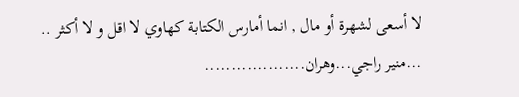لا أسعى لشهرة أو مال , انما أمارس الكتابة كهاوي لا اقل و لا أكثر ..
...منير راجي...وهران...................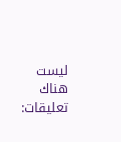ليست هناك تعليقات: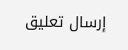إرسال تعليق